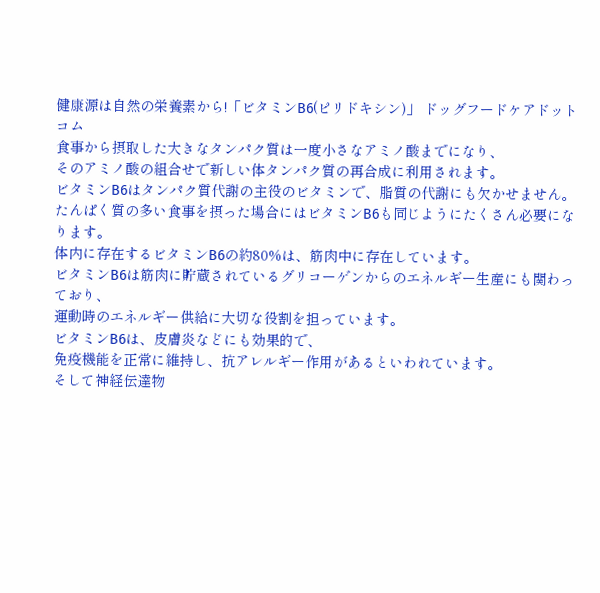健康源は自然の栄養素から!「ビタミンB6(ピリドキシン)」 ドッグフードケアドットコム
食事から摂取した大きなタンパク質は一度小さなアミノ酸までになり、
そのアミノ酸の組合せで新しい体タンパク質の再合成に利用されます。
ビタミンB6はタンパク質代謝の主役のビタミンで、脂質の代謝にも欠かせません。
たんぱく質の多い食事を摂った場合にはビタミンB6も同じようにたくさん必要になります。
体内に存在するビタミンB6の約80%は、筋肉中に存在しています。
ビタミンB6は筋肉に貯蔵されているグリコーゲンからのエネルギー生産にも関わっており、
運動時のエネルギー供給に大切な役割を担っています。
ビタミンB6は、皮膚炎などにも効果的で、
免疫機能を正常に維持し、抗アレルギー作用があるといわれています。
そして神経伝達物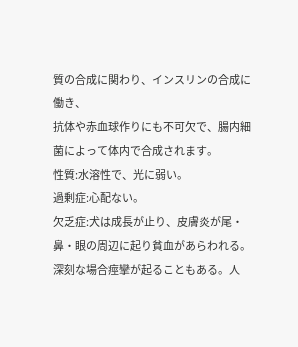質の合成に関わり、インスリンの合成に働き、
抗体や赤血球作りにも不可欠で、腸内細菌によって体内で合成されます。
性質:水溶性で、光に弱い。
過剰症:心配ない。
欠乏症:犬は成長が止り、皮膚炎が尾・鼻・眼の周辺に起り貧血があらわれる。
深刻な場合痙攣が起ることもある。人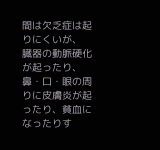間は欠乏症は起りにくいが、
臓器の動脈硬化が起ったり、鼻・口・眼の周りに皮膚炎が起ったり、貧血になったりす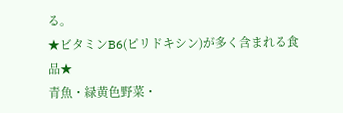る。
★ビタミンB6(ピリドキシン)が多く含まれる食品★
青魚・緑黄色野菜・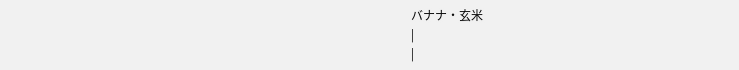バナナ・玄米
|
|